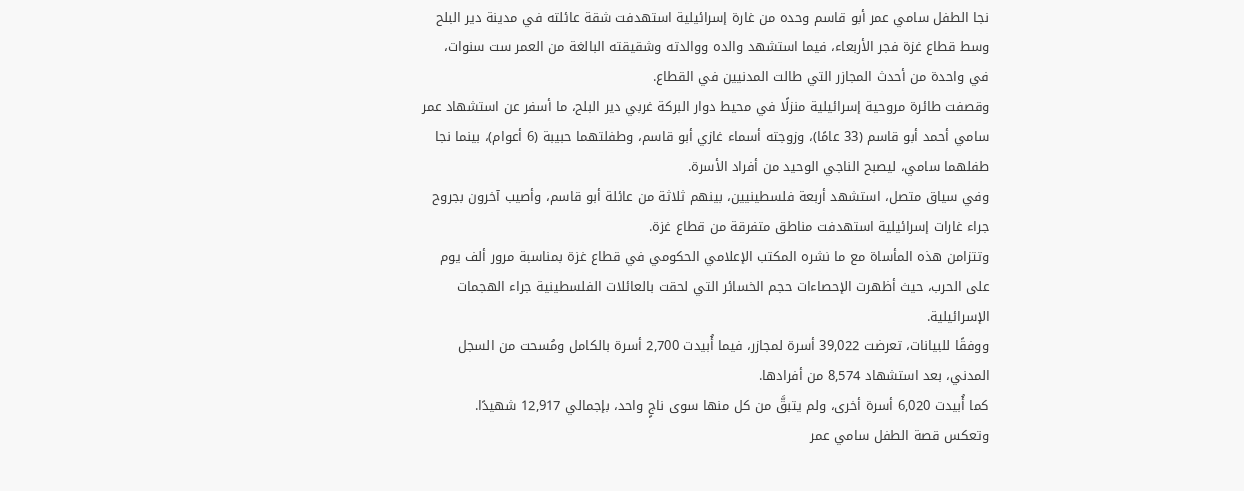نجا الطفل سامي عمر أبو قاسم وحده من غارة إسرائيلية استهدفت شقة عائلته في مدينة دير البلح وسط قطاع غزة فجر الأربعاء، فيما استشهد والده ووالدته وشقيقته البالغة من العمر ست سنوات، في واحدة من أحدث المجازر التي طالت المدنيين في القطاع.
وقصفت طائرة مروحية إسرائيلية منزلًا في محيط دوار البركة غربي دير البلح، ما أسفر عن استشهاد عمر سامي أحمد أبو قاسم (33 عامًا)، وزوجته أسماء غازي أبو قاسم، وطفلتهما حبيبة (6 أعوام)، بينما نجا طفلهما سامي، ليصبح الناجي الوحيد من أفراد الأسرة.
وفي سياق متصل، استشهد أربعة فلسطينيين، بينهم ثلاثة من عائلة أبو قاسم، وأصيب آخرون بجروح جراء غارات إسرائيلية استهدفت مناطق متفرقة من قطاع غزة.
وتتزامن هذه المأساة مع ما نشره المكتب الإعلامي الحكومي في قطاع غزة بمناسبة مرور ألف يوم على الحرب، حيث أظهرت الإحصاءات حجم الخسائر التي لحقت بالعائلات الفلسطينية جراء الهجمات الإسرائيلية.
ووفقًا للبيانات، تعرضت 39,022 أسرة لمجازر، فيما أُبيدت 2,700 أسرة بالكامل ومُسحت من السجل المدني، بعد استشهاد 8,574 من أفرادها.
كما أُبيدت 6,020 أسرة أخرى، ولم يتبقَّ من كل منها سوى ناجٍ واحد، بإجمالي 12,917 شهيدًا.
وتعكس قصة الطفل سامي عمر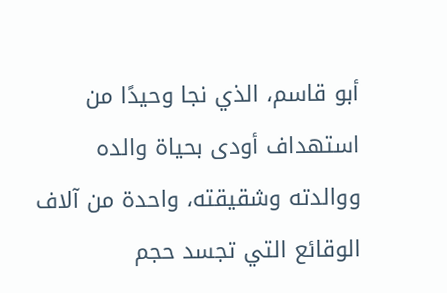أبو قاسم، الذي نجا وحيدًا من استهداف أودى بحياة والده ووالدته وشقيقته، واحدة من آلاف الوقائع التي تجسد حجم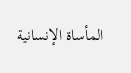المأساة الإنسانية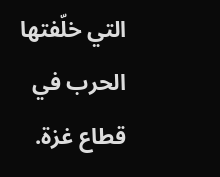التي خلّفتها الحرب في قطاع غزة.